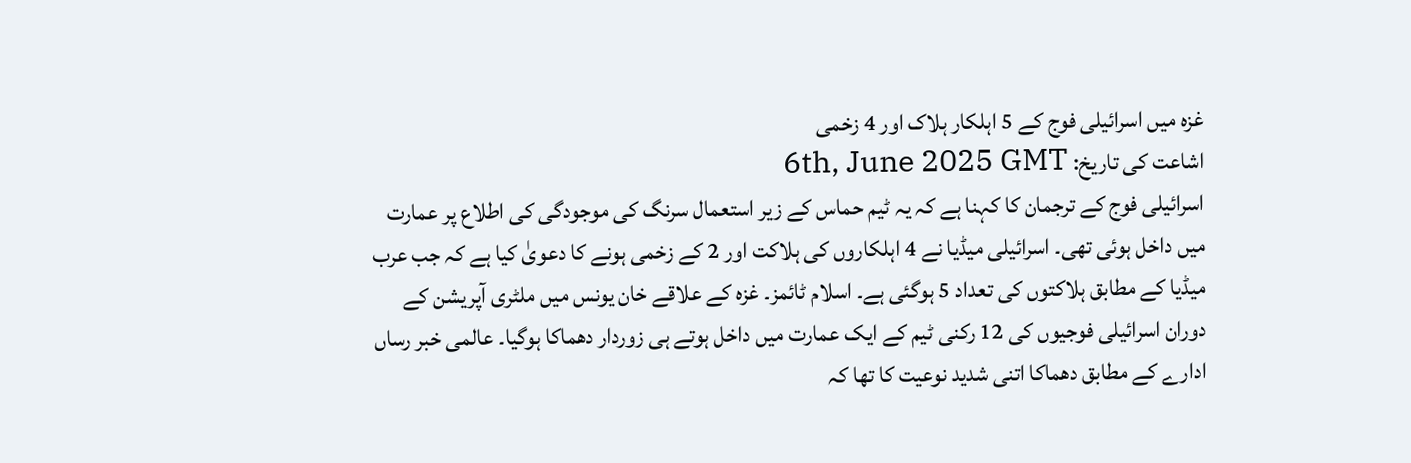غزہ میں اسرائیلی فوج کے 5 اہلکار ہلاک اور 4 زخمی
اشاعت کی تاریخ: 6th, June 2025 GMT
اسرائیلی فوج کے ترجمان کا کہنا ہے کہ یہ ٹیم حماس کے زیر استعمال سرنگ کی موجودگی کی اطلاع پر عمارت میں داخل ہوئی تھی۔ اسرائیلی میڈیا نے 4 اہلکاروں کی ہلاکت اور 2 کے زخمی ہونے کا دعویٰ کیا ہے کہ جب عرب میڈیا کے مطابق ہلاکتوں کی تعداد 5 ہوگئی ہے۔ اسلام ٹائمز۔ غزہ کے علاقے خان یونس میں ملٹری آپریشن کے دوران اسرائیلی فوجیوں کی 12 رکنی ٹیم کے ایک عمارت میں داخل ہوتے ہی زوردار دھماکا ہوگیا۔ عالمی خبر رساں ادارے کے مطابق دھماکا اتنی شدید نوعیت کا تھا کہ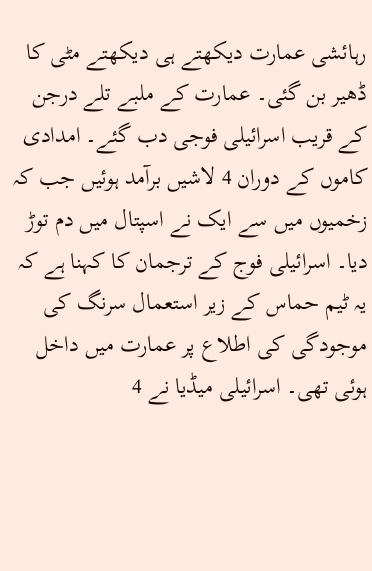رہائشی عمارت دیکھتے ہی دیکھتے مٹی کا ڈھیر بن گئی۔ عمارت کے ملبے تلے درجن کے قریب اسرائیلی فوجی دب گئے۔ امدادی کاموں کے دوران 4 لاشیں برآمد ہوئیں جب کہ زخمیوں میں سے ایک نے اسپتال میں دم توڑ دیا۔ اسرائیلی فوج کے ترجمان کا کہنا ہے کہ یہ ٹیم حماس کے زیر استعمال سرنگ کی موجودگی کی اطلاع پر عمارت میں داخل ہوئی تھی۔ اسرائیلی میڈیا نے 4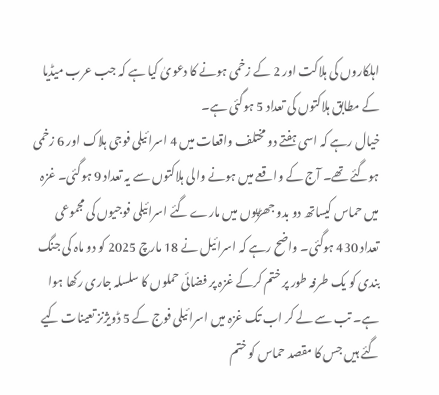اہلکاروں کی ہلاکت اور 2 کے زخمی ہونے کا دعویٰ کیا ہے کہ جب عرب میڈیا کے مطابق ہلاکتوں کی تعداد 5 ہوگئی ہے۔
خیال رہے کہ اسی ہفتے دو مختلف واقعات میں 4 اسرائیلی فوجی ہلاک اور 6 زخمی ہوگئے تھے۔ آج کے واقعے میں ہونے والی ہلاکتوں سے یہ تعداد 9 ہوگئی۔ غزہ میں حماس کیساتھ دو بدو جھڑپوں میں مارے گئے اسرائیلی فوجیوں کی مجموعی تعداد 430 ہوگئی۔ واضح رہے کہ اسرائیل نے 18 مارچ 2025 کو دو ماہ کی جنگ بندی کو یک طرفہ طور پر ختم کرکے غزہ پر فضائی حملوں کا سلسلہ جاری رکھا ہوا ہے۔ تب سے لے کر اب تک غزہ میں اسرائیلی فوج کے 5 ڈویژنز تعینات کیے گئے ہیں جس کا مقصد حماس کو ختم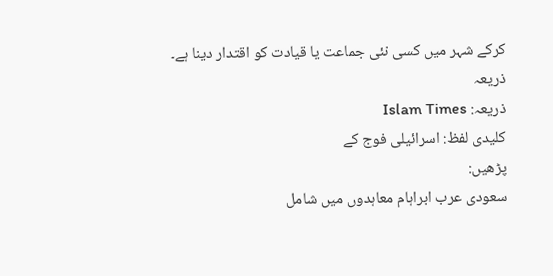کرکے شہر میں کسی نئی جماعت یا قیادت کو اقتدار دینا ہے۔
ذریعہ
ذریعہ: Islam Times
کلیدی لفظ: اسرائیلی فوج کے
پڑھیں:
سعودی عرب ابراہام معاہدوں میں شامل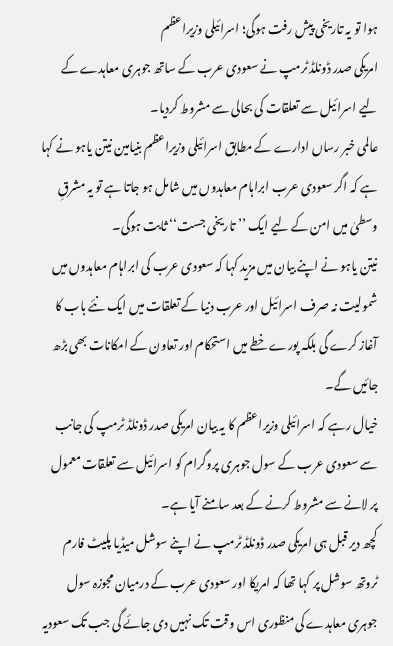ہوا تو یہ تاریخی پیش رفت ہوگی؛ اسرائیلی وزیراعظم
امریکی صدر ڈونلڈ ٹرمپ نے سعودی عرب کے ساتھ جوہری معاہدے کے لیے اسرائیل سے تعلقات کی بحالی سے مشروط کردیا۔
عالمی خبر رساں ادارے کے مطابق اسرائیلی وزیراعظم بنیامین نیتن یاہو نے کہا ہے کہ اگر سعودی عرب ابراہام معاہدوں میں شامل ہو جاتا ہے تو یہ مشرقِ وسطیٰ میں امن کے لیے ایک ’’تاریخی جست‘‘ ثابت ہوگی۔
نیتن یاہو نے اپنے بیان میں مزید کہا کہ سعودی عرب کی ابراہام معاہدوں میں شمولیت نہ صرف اسرائیل اور عرب دنیا کے تعلقات میں ایک نئے باب کا آغاز کرے گی بلکہ پورے خطے میں استحکام اور تعاون کے امکانات بھی بڑھ جائیں گے۔
خیال رہے کہ اسرائیلی وزیراعظم کا یہ بیان امریکی صدر ڈونلڈ ٹرمپ کی جانب سے سعودی عرب کے سول جوہری پروگرام کو اسرائیل سے تعلقات معمول پر لانے سے مشروط کرنے کے بعد سامنے آیا ہے۔
کچھ دیر قبل ہی امریکی صدر ڈونلڈ ٹرمپ نے اپنے سوشل میڈیا پلیٹ فارم ٹروتھ سوشل پر کہا تھا کہ امریکا اور سعودی عرب کے درمیان مجوزہ سول جوہری معاہدے کی منظوری اس وقت تک نہیں دی جائے گی جب تک سعودیہ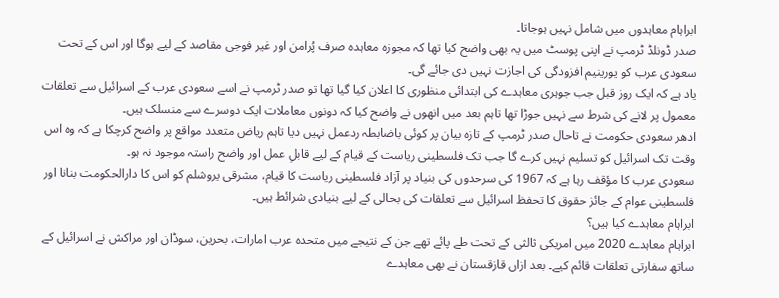ابراہام معاہدوں میں شامل نہیں ہوجاتا۔
صدر ڈونلڈ ٹرمپ نے اپنی پوسٹ میں یہ بھی واضح کیا تھا کہ مجوزہ معاہدہ صرف پُرامن اور غیر فوجی مقاصد کے لیے ہوگا اور اس کے تحت سعودی عرب کو یورینیم افزودگی کی اجازت نہیں دی جائے گی۔
یاد ہے کہ ایک روز قبل جب جوہری معاہدے کی ابتدائی منظوری کا اعلان کیا گیا تھا تو صدر ٹرمپ نے اسے سعودی عرب کے اسرائیل سے تعلقات معمول پر لانے کی شرط سے نہیں جوڑا تھا تاہم بعد میں انھوں نے واضح کیا کہ دونوں معاملات ایک دوسرے سے منسلک ہیں۔
ادھر سعودی حکومت نے تاحال صدر ٹرمپ کے تازہ بیان پر کوئی باضابطہ ردعمل نہیں دیا تاہم ریاض متعدد مواقع پر واضح کرچکا ہے کہ وہ اس وقت تک اسرائیل کو تسلیم نہیں کرے گا جب تک فلسطینی ریاست کے قیام کے لیے قابلِ عمل اور واضح راستہ موجود نہ ہو۔
سعودی عرب کا مؤقف رہا ہے کہ 1967 کی سرحدوں کی بنیاد پر آزاد فلسطینی ریاست کا قیام، مشرقی یروشلم کو اس کا دارالحکومت بنانا اور فلسطینی عوام کے جائز حقوق کا تحفظ اسرائیل سے تعلقات کی بحالی کے لیے بنیادی شرائط ہیں۔
ابراہام معاہدے کیا ہیں؟
ابراہام معاہدے 2020 میں امریکی ثالثی کے تحت طے پائے تھے جن کے نتیجے میں متحدہ عرب امارات، بحرین، سوڈان اور مراکش نے اسرائیل کے ساتھ سفارتی تعلقات قائم کیے۔ بعد ازاں قازقستان نے بھی معاہدے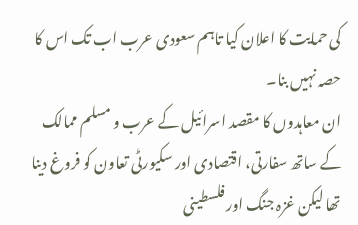کی حمایت کا اعلان کیا تاہم سعودی عرب اب تک اس کا حصہ نہیں بنا۔
ان معاہدوں کا مقصد اسرائیل کے عرب و مسلم ممالک کے ساتھ سفارتی، اقتصادی اور سکیورٹی تعاون کو فروغ دینا تھا لیکن غزہ جنگ اور فلسطینی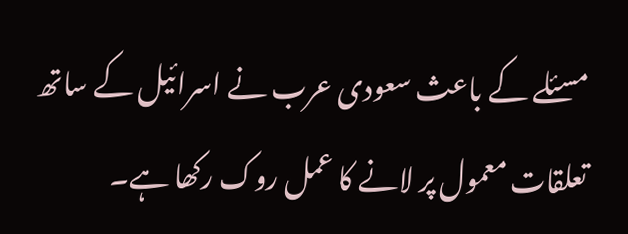مسئلے کے باعث سعودی عرب نے اسرائیل کے ساتھ تعلقات معمول پر لانے کا عمل روک رکھا ہے۔